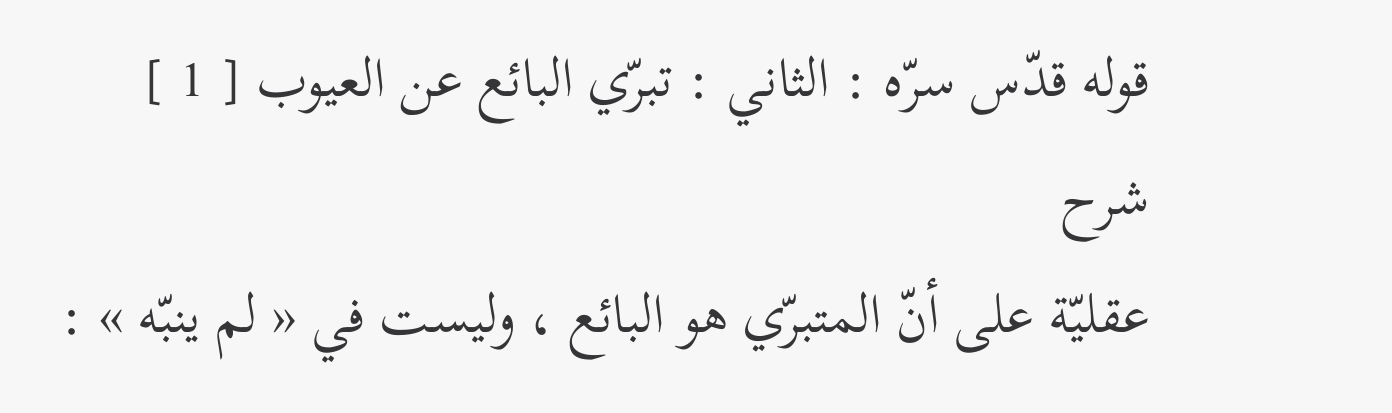قوله قدّس سرّه : الثاني : تبرّي البائع عن العيوب [ 1 ]
شرح
عقليّة على أنّ المتبرّي هو البائع ، وليست في « لم ينبّه » :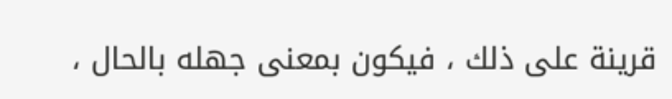قرينة على ذلك ، فيكون بمعنى جهله بالحال ،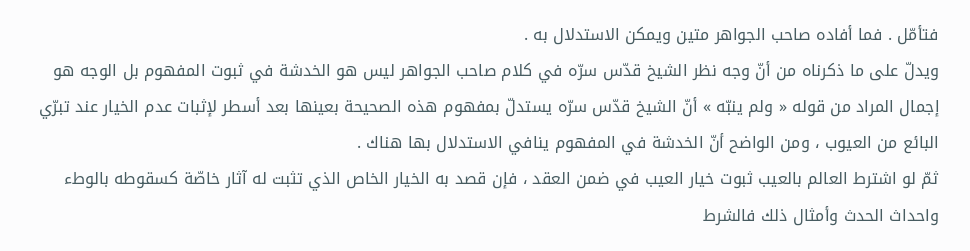فتأمّل . فما أفاده صاحب الجواهر متين ويمكن الاستدلال به .
ويدلّ على ما ذكرناه من أنّ وجه نظر الشيخ قدّس سرّه في كلام صاحب الجواهر ليس هو الخدشة في ثبوت المفهوم بل الوجه هو إجمال المراد من قوله « ولم ينبّه » أنّ الشيخ قدّس سرّه يستدلّ بمفهوم هذه الصحيحة بعينها بعد أسطر لإثبات عدم الخيار عند تبرّي البائع من العيوب ، ومن الواضح أنّ الخدشة في المفهوم ينافي الاستدلال بها هناك .
ثمّ لو اشترط العالم بالعيب ثبوت خيار العيب في ضمن العقد ، فإن قصد به الخيار الخاص الذي تثبت له آثار خاصّة كسقوطه بالوطء واحداث الحدث وأمثال ذلك فالشرط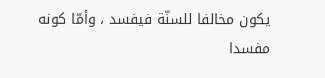يكون مخالفا للسنّة فيفسد ، وأمّا كونه مفسدا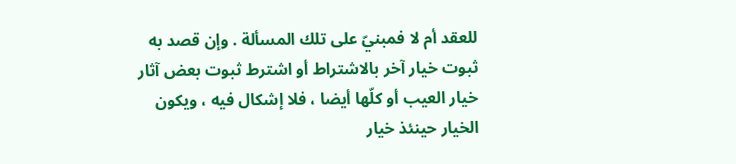للعقد أم لا فمبنيّ على تلك المسألة . وإن قصد به ثبوت خيار آخر بالاشتراط أو اشترط ثبوت بعض آثار خيار العيب أو كلّها أيضا ، فلا إشكال فيه ، ويكون الخيار حينئذ خيار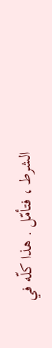الشرط ، فتأمّل . هذا كلّه في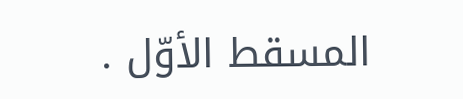المسقط الأوّل .